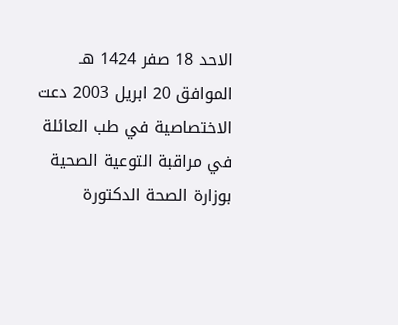الاحد 18 صفر 1424 هـ الموافق 20 ابريل 2003 دعت الاختصاصية في طب العائلة في مراقبة التوعية الصحية بوزارة الصحة الدكتورة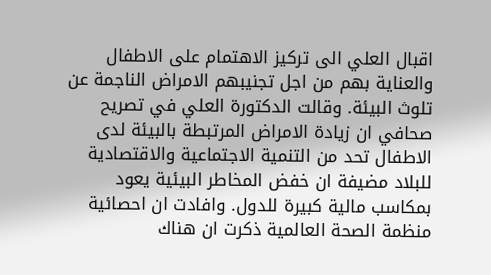اقبال العلي الى تركيز الاهتمام على الاطفال والعناية بهم من اجل تجنيبهم الامراض الناجمة عن تلوث البيئة. وقالت الدكتورة العلي في تصريح صحافي ان زيادة الامراض المرتبطة بالبيئة لدى الاطفال تحد من التنمية الاجتماعية والاقتصادية للبلاد مضيفة ان خفض المخاطر البيئية يعود بمكاسب مالية كبيرة للدول. وافادت ان احصائية منظمة الصحة العالمية ذكرت ان هناك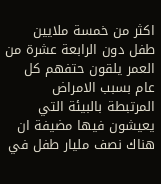اكثر من خمسة ملايين طفل دون الرابعة عشرة من العمر يلقون حتفهم كل عام بسبب الامراض المرتبطة بالبيئة التي يعيشون فيها مضيفة ان هناك نصف مليار طفل في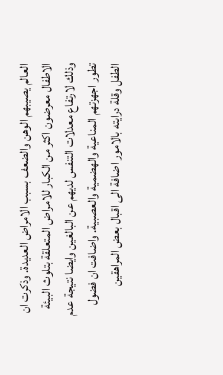العالم يصيبهم الوهن والضعف بسبب الامراض العديدة. وذكرت ان الاطفال معرضون اكثر من الكبار للامراض المتعلقة بتلوث البيئة وذلك لارتفاع معدلات التنفس لديهم عن البالغين وايضا نتيجة عدم تطور اجهزتهم المناعية والهضمية والعصبية. واضافت ان فضول الطفل وقلة درايته بالامور اضافة الى اقبال بعض المراهقين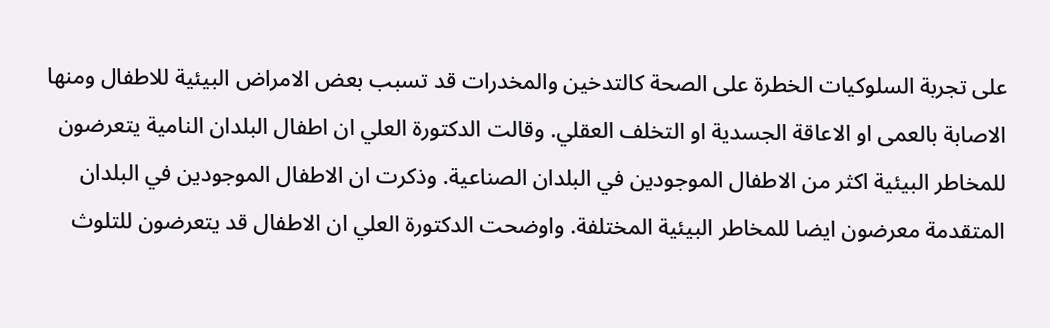على تجربة السلوكيات الخطرة على الصحة كالتدخين والمخدرات قد تسبب بعض الامراض البيئية للاطفال ومنها الاصابة بالعمى او الاعاقة الجسدية او التخلف العقلي. وقالت الدكتورة العلي ان اطفال البلدان النامية يتعرضون للمخاطر البيئية اكثر من الاطفال الموجودين في البلدان الصناعية. وذكرت ان الاطفال الموجودين في البلدان المتقدمة معرضون ايضا للمخاطر البيئية المختلفة. واوضحت الدكتورة العلي ان الاطفال قد يتعرضون للتلوث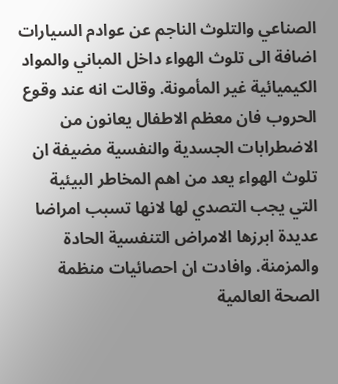الصناعي والتلوث الناجم عن عوادم السيارات اضافة الى تلوث الهواء داخل المباني والمواد الكيميائية غير المأمونة. وقالت انه عند وقوع الحروب فان معظم الاطفال يعانون من الاضطرابات الجسدية والنفسية مضيفة ان تلوث الهواء يعد من اهم المخاطر البيئية التي يجب التصدي لها لانها تسبب امراضا عديدة ابرزها الامراض التنفسية الحادة والمزمنة. وافادت ان احصائيات منظمة الصحة العالمية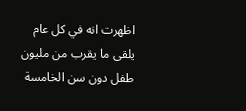اظهرت انه في كل عام يلقى ما يقرب من مليون طفل دون سن الخامسة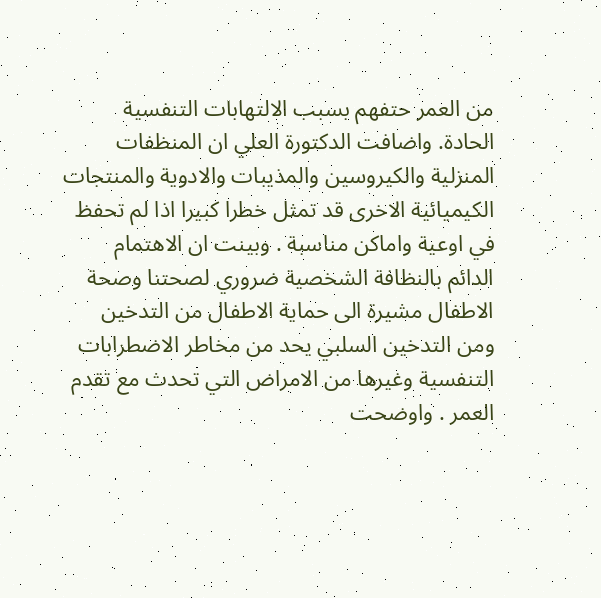من العمر حتفهم بسبب الالتهابات التنفسية الحادة. واضافت الدكتورة العلي ان المنظفات المنزلية والكيروسين والمذيبات والادوية والمنتجات الكيميائية الاخرى قد تمثل خطرا كبيرا اذا لم تحفظ في اوعية واماكن مناسبة . وبينت ان الاهتمام الدائم بالنظافة الشخصية ضروري لصحتنا وصحة الاطفال مشيرة الى حماية الاطفال من التدخين ومن التدخين السلبي يحد من مخاطر الاضطرابات التنفسية وغيرها من الامراض التي تحدث مع تقدم العمر . واوضحت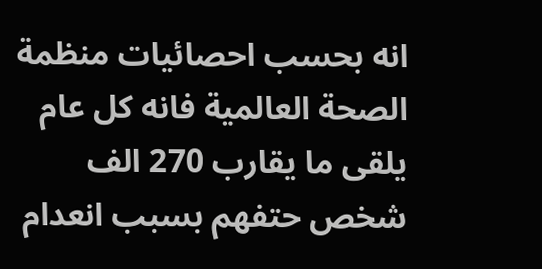انه بحسب احصائيات منظمة الصحة العالمية فانه كل عام يلقى ما يقارب 270 الف شخص حتفهم بسبب انعدام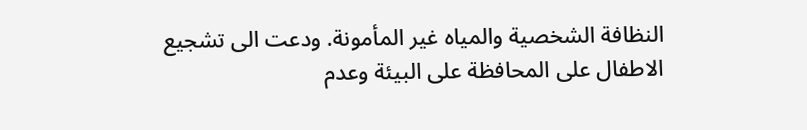النظافة الشخصية والمياه غير المأمونة. ودعت الى تشجيع الاطفال على المحافظة على البيئة وعدم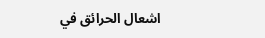اشعال الحرائق في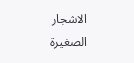الاشجار الصغيرة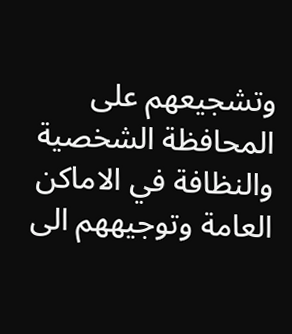وتشجيعهم على المحافظة الشخصية والنظافة في الاماكن العامة وتوجيههم الى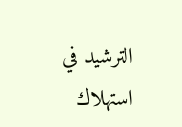الترشيد في استهلاك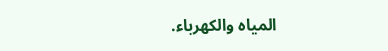المياه والكهرباء.